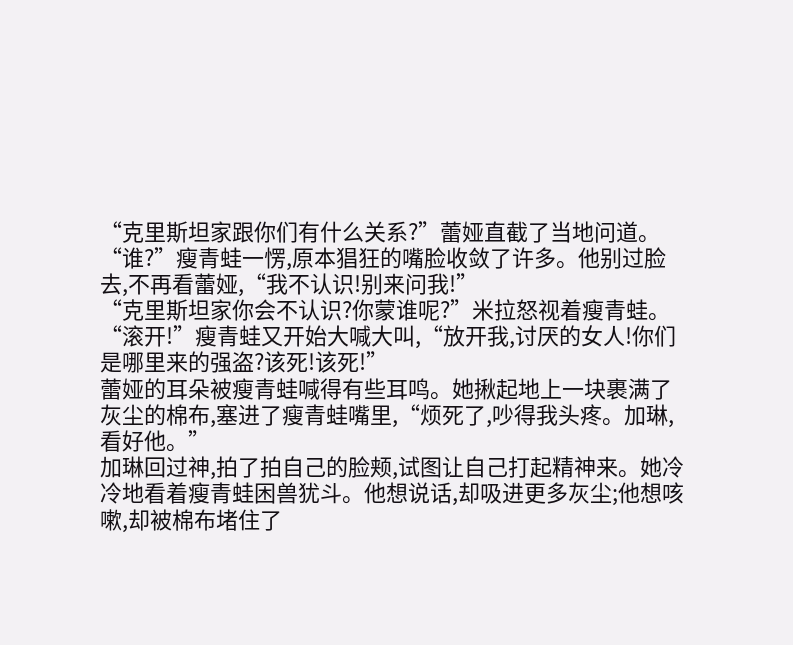“克里斯坦家跟你们有什么关系?”蕾娅直截了当地问道。
“谁?”瘦青蛙一愣,原本猖狂的嘴脸收敛了许多。他别过脸去,不再看蕾娅,“我不认识!别来问我!”
“克里斯坦家你会不认识?你蒙谁呢?”米拉怒视着瘦青蛙。
“滚开!”瘦青蛙又开始大喊大叫,“放开我,讨厌的女人!你们是哪里来的强盗?该死!该死!”
蕾娅的耳朵被瘦青蛙喊得有些耳鸣。她揪起地上一块裹满了灰尘的棉布,塞进了瘦青蛙嘴里,“烦死了,吵得我头疼。加琳,看好他。”
加琳回过神,拍了拍自己的脸颊,试图让自己打起精神来。她冷冷地看着瘦青蛙困兽犹斗。他想说话,却吸进更多灰尘;他想咳嗽,却被棉布堵住了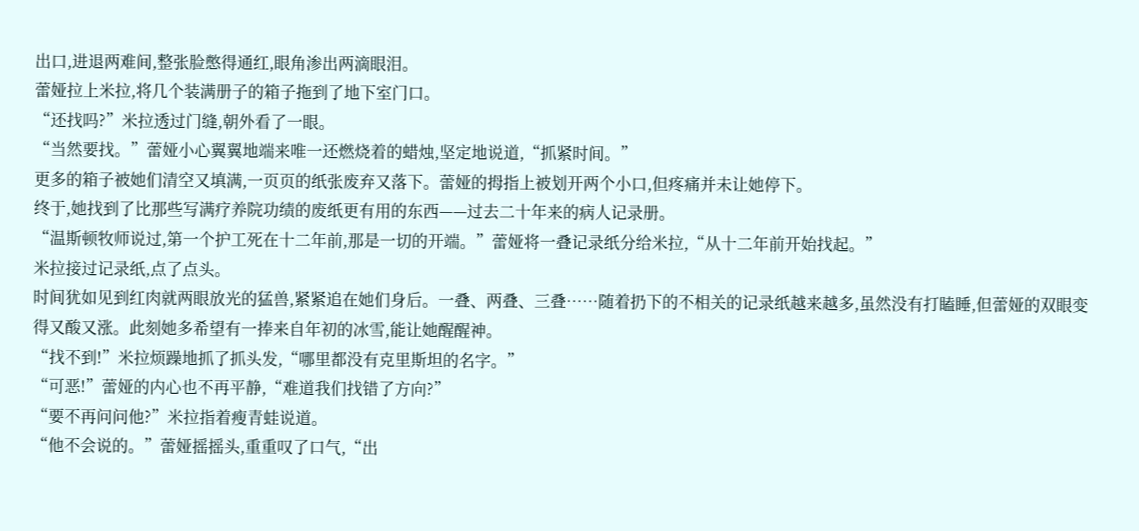出口,进退两难间,整张脸憋得通红,眼角渗出两滴眼泪。
蕾娅拉上米拉,将几个装满册子的箱子拖到了地下室门口。
“还找吗?”米拉透过门缝,朝外看了一眼。
“当然要找。”蕾娅小心翼翼地端来唯一还燃烧着的蜡烛,坚定地说道,“抓紧时间。”
更多的箱子被她们清空又填满,一页页的纸张废弃又落下。蕾娅的拇指上被划开两个小口,但疼痛并未让她停下。
终于,她找到了比那些写满疗养院功绩的废纸更有用的东西——过去二十年来的病人记录册。
“温斯顿牧师说过,第一个护工死在十二年前,那是一切的开端。”蕾娅将一叠记录纸分给米拉,“从十二年前开始找起。”
米拉接过记录纸,点了点头。
时间犹如见到红肉就两眼放光的猛兽,紧紧追在她们身后。一叠、两叠、三叠……随着扔下的不相关的记录纸越来越多,虽然没有打瞌睡,但蕾娅的双眼变得又酸又涨。此刻她多希望有一捧来自年初的冰雪,能让她醒醒神。
“找不到!”米拉烦躁地抓了抓头发,“哪里都没有克里斯坦的名字。”
“可恶!”蕾娅的内心也不再平静,“难道我们找错了方向?”
“要不再问问他?”米拉指着瘦青蛙说道。
“他不会说的。”蕾娅摇摇头,重重叹了口气,“出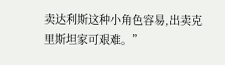卖达利斯这种小角色容易,出卖克里斯坦家可艰难。”